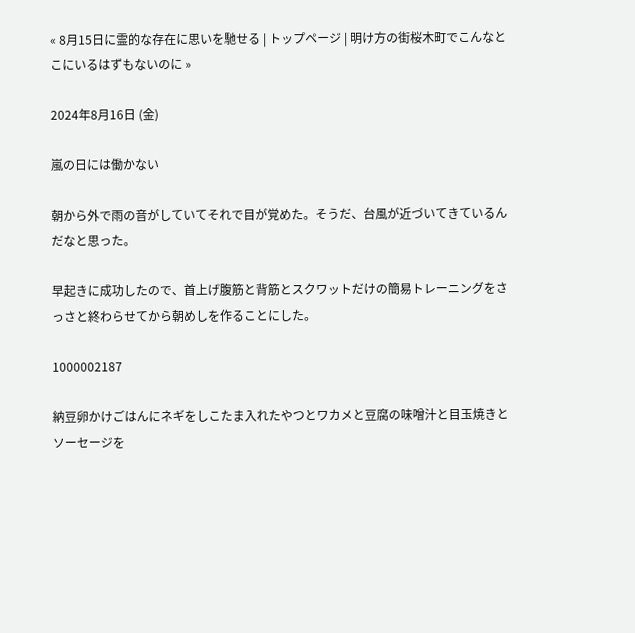« 8月15日に霊的な存在に思いを馳せる | トップページ | 明け方の街桜木町でこんなとこにいるはずもないのに »

2024年8月16日 (金)

嵐の日には働かない

朝から外で雨の音がしていてそれで目が覚めた。そうだ、台風が近づいてきているんだなと思った。

早起きに成功したので、首上げ腹筋と背筋とスクワットだけの簡易トレーニングをさっさと終わらせてから朝めしを作ることにした。

1000002187

納豆卵かけごはんにネギをしこたま入れたやつとワカメと豆腐の味噌汁と目玉焼きとソーセージを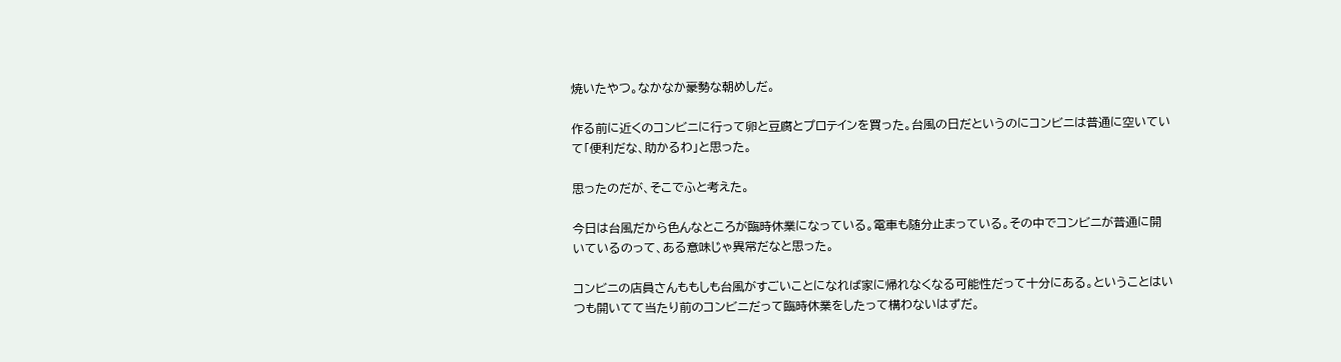焼いたやつ。なかなか豪勢な朝めしだ。

作る前に近くのコンビニに行って卵と豆腐とプロテインを買った。台風の日だというのにコンビニは普通に空いていて「便利だな、助かるわ」と思った。

思ったのだが、そこでふと考えた。

今日は台風だから色んなところが臨時休業になっている。電車も随分止まっている。その中でコンビニが普通に開いているのって、ある意味じゃ異常だなと思った。

コンビニの店員さんももしも台風がすごいことになれば家に帰れなくなる可能性だって十分にある。ということはいつも開いてて当たり前のコンビニだって臨時休業をしたって構わないはずだ。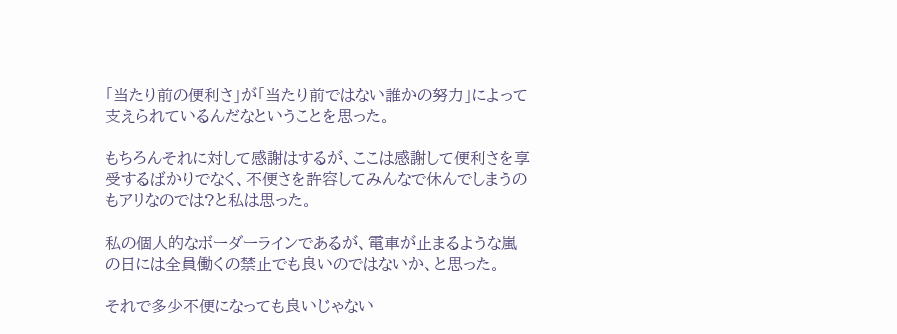「当たり前の便利さ」が「当たり前ではない誰かの努力」によって支えられているんだなということを思った。

もちろんそれに対して感謝はするが、ここは感謝して便利さを享受するばかりでなく、不便さを許容してみんなで休んでしまうのもアリなのでは?と私は思った。

私の個人的なボーダーラインであるが、電車が止まるような嵐の日には全員働くの禁止でも良いのではないか、と思った。

それで多少不便になっても良いじゃない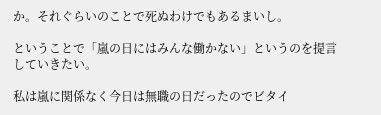か。それぐらいのことで死ぬわけでもあるまいし。

ということで「嵐の日にはみんな働かない」というのを提言していきたい。

私は嵐に関係なく今日は無職の日だったのでビタイ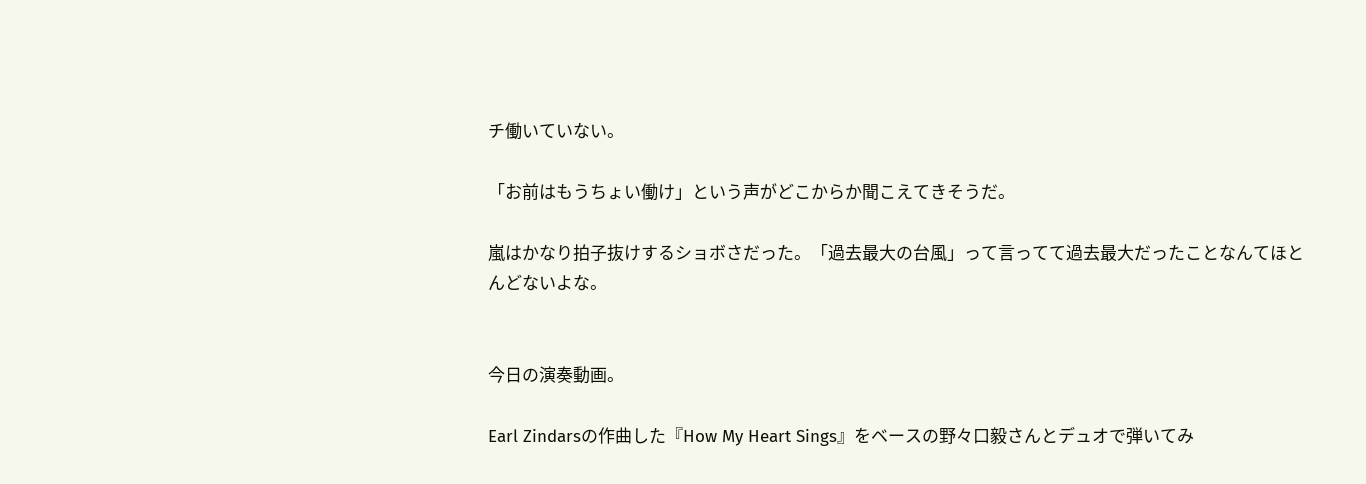チ働いていない。

「お前はもうちょい働け」という声がどこからか聞こえてきそうだ。

嵐はかなり拍子抜けするショボさだった。「過去最大の台風」って言ってて過去最大だったことなんてほとんどないよな。


今日の演奏動画。

Earl Zindarsの作曲した『How My Heart Sings』をベースの野々口毅さんとデュオで弾いてみ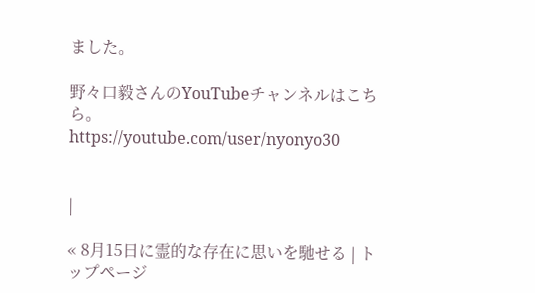ました。

野々口毅さんのYouTubeチャンネルはこちら。
https://youtube.com/user/nyonyo30


|

« 8月15日に霊的な存在に思いを馳せる | トップページ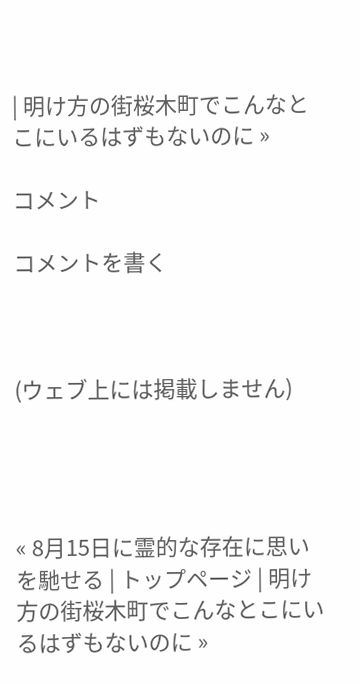| 明け方の街桜木町でこんなとこにいるはずもないのに »

コメント

コメントを書く



(ウェブ上には掲載しません)




« 8月15日に霊的な存在に思いを馳せる | トップページ | 明け方の街桜木町でこんなとこにいるはずもないのに »